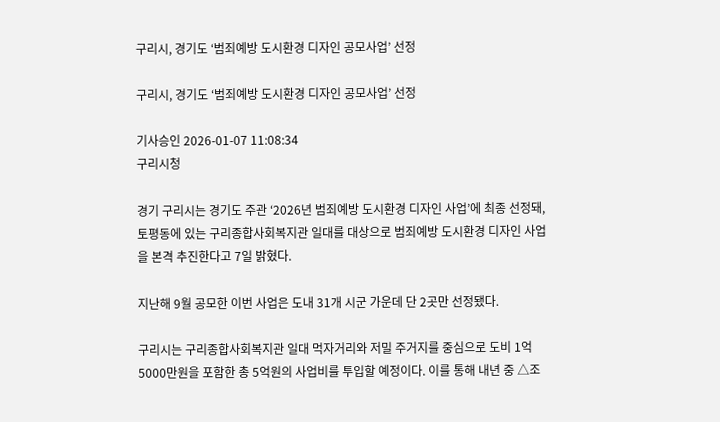구리시, 경기도 ‘범죄예방 도시환경 디자인 공모사업’ 선정

구리시, 경기도 ‘범죄예방 도시환경 디자인 공모사업’ 선정

기사승인 2026-01-07 11:08:34
구리시청

경기 구리시는 경기도 주관 ‘2026년 범죄예방 도시환경 디자인 사업’에 최종 선정돼, 토평동에 있는 구리종합사회복지관 일대를 대상으로 범죄예방 도시환경 디자인 사업을 본격 추진한다고 7일 밝혔다.

지난해 9월 공모한 이번 사업은 도내 31개 시군 가운데 단 2곳만 선정됐다.

구리시는 구리종합사회복지관 일대 먹자거리와 저밀 주거지를 중심으로 도비 1억 5000만원을 포함한 총 5억원의 사업비를 투입할 예정이다. 이를 통해 내년 중 △조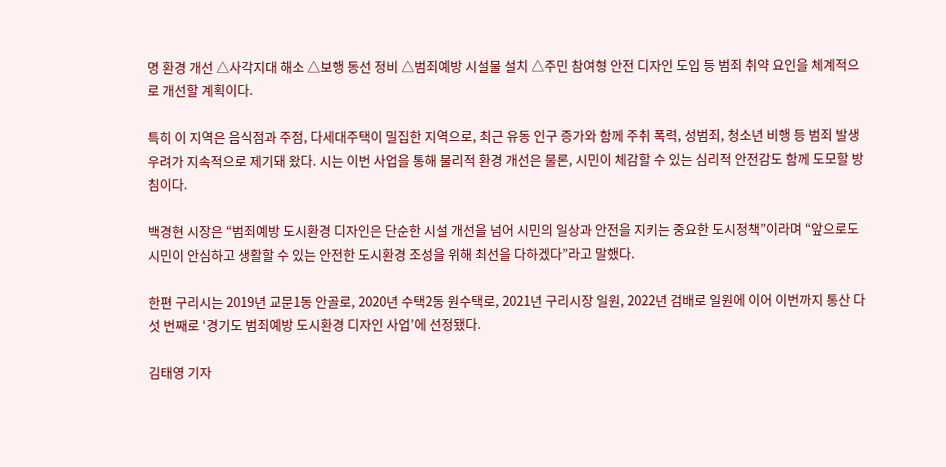명 환경 개선 △사각지대 해소 △보행 동선 정비 △범죄예방 시설물 설치 △주민 참여형 안전 디자인 도입 등 범죄 취약 요인을 체계적으로 개선할 계획이다.

특히 이 지역은 음식점과 주점, 다세대주택이 밀집한 지역으로, 최근 유동 인구 증가와 함께 주취 폭력, 성범죄, 청소년 비행 등 범죄 발생 우려가 지속적으로 제기돼 왔다. 시는 이번 사업을 통해 물리적 환경 개선은 물론, 시민이 체감할 수 있는 심리적 안전감도 함께 도모할 방침이다.

백경현 시장은 “범죄예방 도시환경 디자인은 단순한 시설 개선을 넘어 시민의 일상과 안전을 지키는 중요한 도시정책”이라며 “앞으로도 시민이 안심하고 생활할 수 있는 안전한 도시환경 조성을 위해 최선을 다하겠다”라고 말했다.

한편 구리시는 2019년 교문1동 안골로, 2020년 수택2동 원수택로, 2021년 구리시장 일원, 2022년 검배로 일원에 이어 이번까지 통산 다섯 번째로 ‘경기도 범죄예방 도시환경 디자인 사업’에 선정됐다.

김태영 기자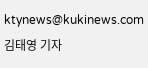ktynews@kukinews.com
김태영 기자